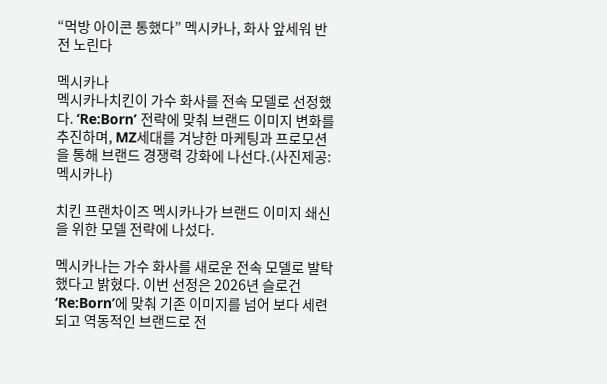“먹방 아이콘 통했다” 멕시카나, 화사 앞세워 반전 노린다

멕시카나
멕시카나치킨이 가수 화사를 전속 모델로 선정했다. ‘Re:Born’ 전략에 맞춰 브랜드 이미지 변화를 추진하며, MZ세대를 겨냥한 마케팅과 프로모션을 통해 브랜드 경쟁력 강화에 나선다.(사진제공: 멕시카나)

치킨 프랜차이즈 멕시카나가 브랜드 이미지 쇄신을 위한 모델 전략에 나섰다.

멕시카나는 가수 화사를 새로운 전속 모델로 발탁했다고 밝혔다. 이번 선정은 2026년 슬로건 ‘Re:Born’에 맞춰 기존 이미지를 넘어 보다 세련되고 역동적인 브랜드로 전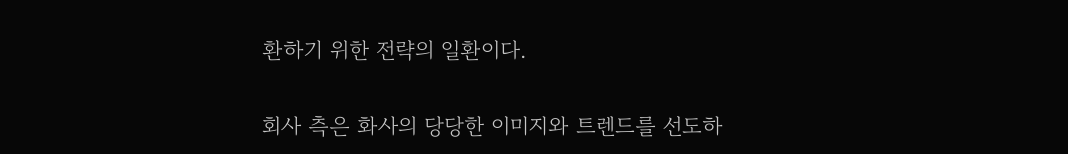환하기 위한 전략의 일환이다.

회사 측은 화사의 당당한 이미지와 트렌드를 선도하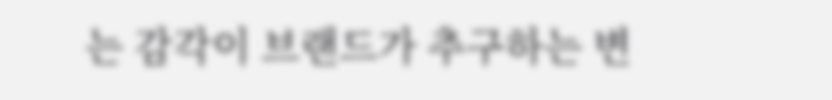는 감각이 브랜드가 추구하는 변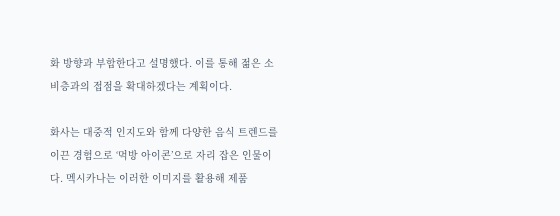화 방향과 부합한다고 설명했다. 이를 통해 젊은 소비층과의 접점을 확대하겠다는 계획이다.

화사는 대중적 인지도와 함께 다양한 음식 트렌드를 이끈 경험으로 ‘먹방 아이콘’으로 자리 잡은 인물이다. 멕시카나는 이러한 이미지를 활용해 제품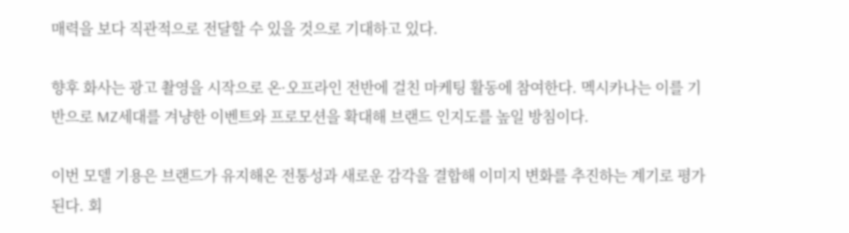매력을 보다 직관적으로 전달할 수 있을 것으로 기대하고 있다.

향후 화사는 광고 촬영을 시작으로 온·오프라인 전반에 걸친 마케팅 활동에 참여한다. 멕시카나는 이를 기반으로 MZ세대를 겨냥한 이벤트와 프로모션을 확대해 브랜드 인지도를 높일 방침이다.

이번 모델 기용은 브랜드가 유지해온 전통성과 새로운 감각을 결합해 이미지 변화를 추진하는 계기로 평가된다. 회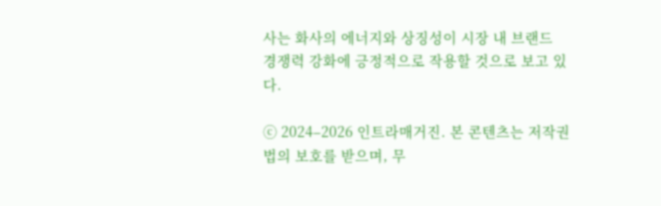사는 화사의 에너지와 상징성이 시장 내 브랜드 경쟁력 강화에 긍정적으로 작용할 것으로 보고 있다.

ⓒ 2024–2026 인트라매거진. 본 콘텐츠는 저작권법의 보호를 받으며, 무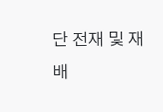단 전재 및 재배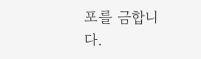포를 금합니다.